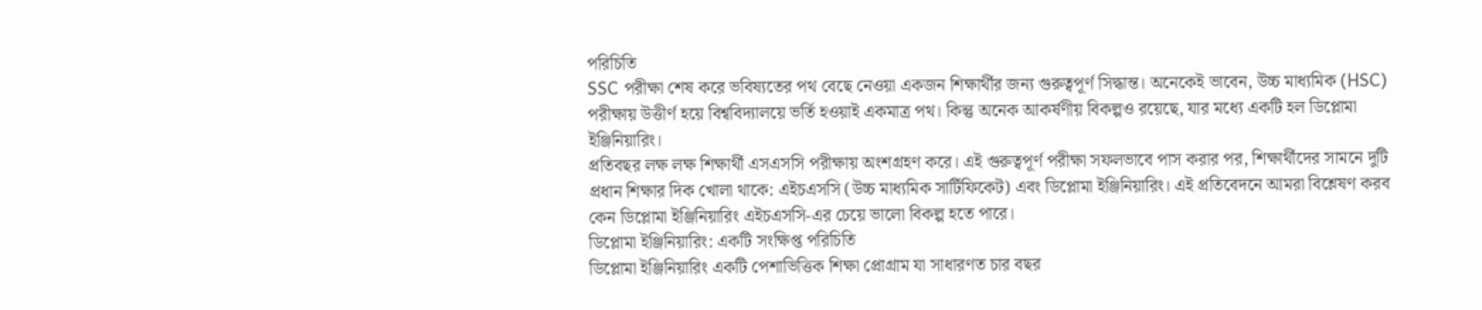পরিচিতি
SSC পরীক্ষা শেষ করে ভবিষ্যতের পথ বেছে নেওয়া একজন শিক্ষার্থীর জন্য গুরুত্বপূর্ণ সিদ্ধান্ত। অনেকেই ভাবেন, উচ্চ মাধ্যমিক (HSC) পরীক্ষায় উত্তীর্ণ হয়ে বিশ্ববিদ্যালয়ে ভর্তি হওয়াই একমাত্র পথ। কিন্তু অনেক আকর্ষণীয় বিকল্পও রয়েছে, যার মধ্যে একটি হল ডিপ্লোমা ইঞ্জিনিয়ারিং।
প্রতিবছর লক্ষ লক্ষ শিক্ষার্থী এসএসসি পরীক্ষায় অংশগ্রহণ করে। এই গুরুত্বপূর্ণ পরীক্ষা সফলভাবে পাস করার পর, শিক্ষার্থীদের সামনে দুটি প্রধান শিক্ষার দিক খোলা থাকে: এইচএসসি (উচ্চ মাধ্যমিক সার্টিফিকেট) এবং ডিপ্লোমা ইঞ্জিনিয়ারিং। এই প্রতিবেদনে আমরা বিশ্লেষণ করব কেন ডিপ্লোমা ইঞ্জিনিয়ারিং এইচএসসি-এর চেয়ে ভালো বিকল্প হতে পারে।
ডিপ্লোমা ইঞ্জিনিয়ারিং: একটি সংক্ষিপ্ত পরিচিতি
ডিপ্লোমা ইঞ্জিনিয়ারিং একটি পেশাভিত্তিক শিক্ষা প্রোগ্রাম যা সাধারণত চার বছর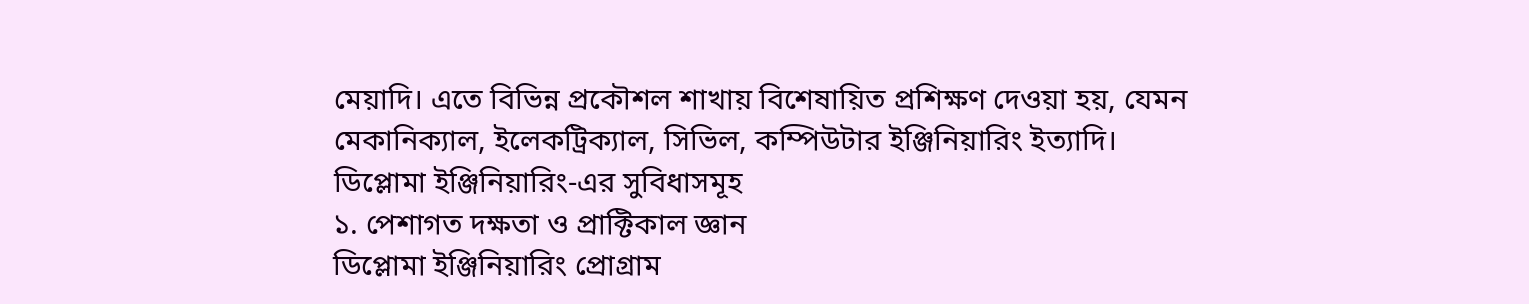মেয়াদি। এতে বিভিন্ন প্রকৌশল শাখায় বিশেষায়িত প্রশিক্ষণ দেওয়া হয়, যেমন মেকানিক্যাল, ইলেকট্রিক্যাল, সিভিল, কম্পিউটার ইঞ্জিনিয়ারিং ইত্যাদি।
ডিপ্লোমা ইঞ্জিনিয়ারিং-এর সুবিধাসমূহ
১. পেশাগত দক্ষতা ও প্রাক্টিকাল জ্ঞান
ডিপ্লোমা ইঞ্জিনিয়ারিং প্রোগ্রাম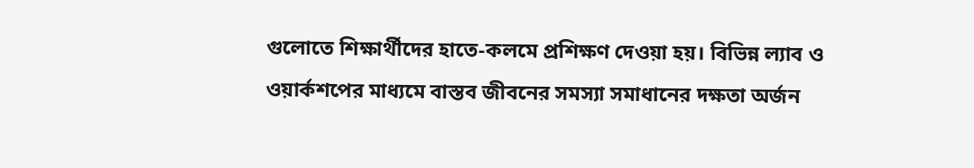গুলোতে শিক্ষার্থীদের হাতে-কলমে প্রশিক্ষণ দেওয়া হয়। বিভিন্ন ল্যাব ও ওয়ার্কশপের মাধ্যমে বাস্তব জীবনের সমস্যা সমাধানের দক্ষতা অর্জন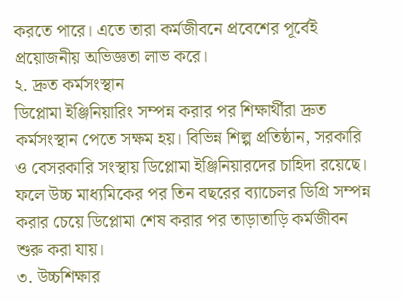করতে পারে। এতে তারা কর্মজীবনে প্রবেশের পূর্বেই প্রয়োজনীয় অভিজ্ঞতা লাভ করে।
২. দ্রুত কর্মসংস্থান
ডিপ্লোমা ইঞ্জিনিয়ারিং সম্পন্ন করার পর শিক্ষার্থীরা দ্রুত কর্মসংস্থান পেতে সক্ষম হয়। বিভিন্ন শিল্প প্রতিষ্ঠান, সরকারি ও বেসরকারি সংস্থায় ডিপ্লোমা ইঞ্জিনিয়ারদের চাহিদা রয়েছে। ফলে উচ্চ মাধ্যমিকের পর তিন বছরের ব্যাচেলর ডিগ্রি সম্পন্ন করার চেয়ে ডিপ্লোমা শেষ করার পর তাড়াতাড়ি কর্মজীবন শুরু করা যায়।
৩. উচ্চশিক্ষার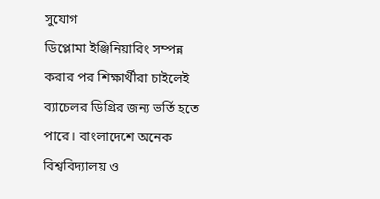সুযোগ
ডিপ্লোমা ইঞ্জিনিয়ারিং সম্পন্ন করার পর শিক্ষার্থীরা চাইলেই ব্যাচেলর ডিগ্রির জন্য ভর্তি হতে পারে। বাংলাদেশে অনেক বিশ্ববিদ্যালয় ও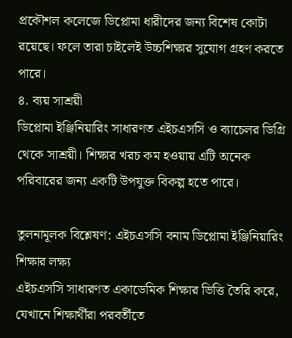প্রকৌশল কলেজে ডিপ্লোমা ধারীদের জন্য বিশেষ কোটা রয়েছে। ফলে তারা চাইলেই উচ্চশিক্ষার সুযোগ গ্রহণ করতে পারে।
৪. ব্যয় সাশ্রয়ী
ডিপ্লোমা ইঞ্জিনিয়ারিং সাধারণত এইচএসসি ও ব্যাচেলর ডিগ্রি থেকে সাশ্রয়ী। শিক্ষার খরচ কম হওয়ায় এটি অনেক পরিবারের জন্য একটি উপযুক্ত বিকল্প হতে পারে।

তুলনামূলক বিশ্লেষণ: এইচএসসি বনাম ডিপ্লোমা ইঞ্জিনিয়ারিং
শিক্ষার লক্ষ্য
এইচএসসি সাধারণত একাডেমিক শিক্ষার ভিত্তি তৈরি করে, যেখানে শিক্ষার্থীরা পরবর্তীতে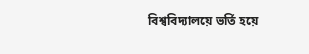বিশ্ববিদ্যালয়ে ভর্তি হয়ে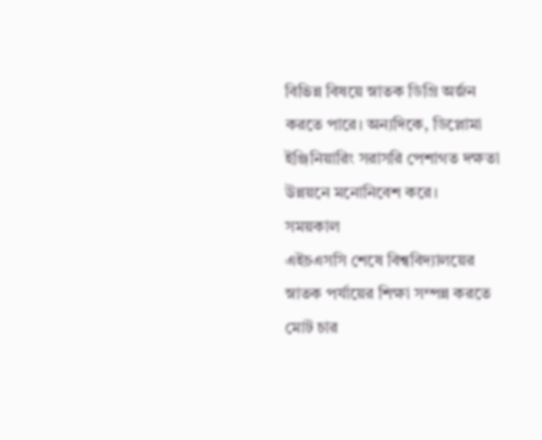বিভিন্ন বিষয়ে স্নাতক ডিগ্রি অর্জন করতে পারে। অন্যদিকে, ডিপ্লোমা ইঞ্জিনিয়ারিং সরাসরি পেশাগত দক্ষতা উন্নয়নে মনোনিবেশ করে।
সময়কাল
এইচএসসি শেষে বিশ্ববিদ্যালয়ের স্নাতক পর্যায়ের শিক্ষা সম্পন্ন করতে মোট চার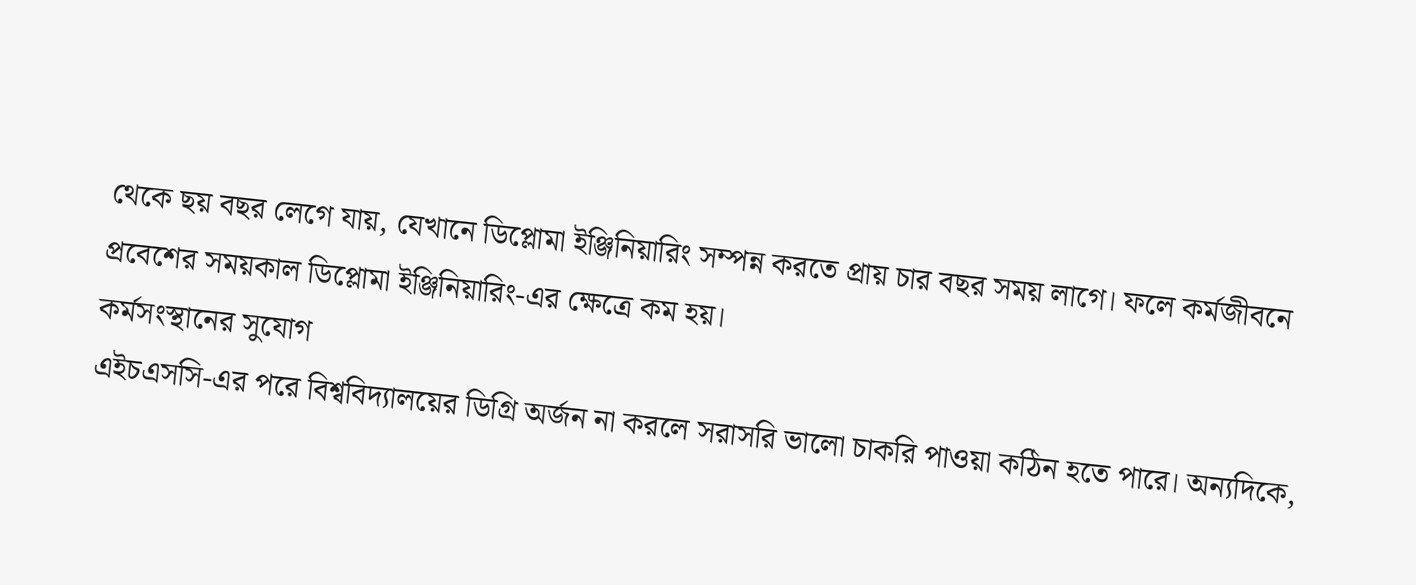থেকে ছয় বছর লেগে যায়, যেখানে ডিপ্লোমা ইঞ্জিনিয়ারিং সম্পন্ন করতে প্রায় চার বছর সময় লাগে। ফলে কর্মজীবনে প্রবেশের সময়কাল ডিপ্লোমা ইঞ্জিনিয়ারিং-এর ক্ষেত্রে কম হয়।
কর্মসংস্থানের সুযোগ
এইচএসসি-এর পরে বিশ্ববিদ্যালয়ের ডিগ্রি অর্জন না করলে সরাসরি ভালো চাকরি পাওয়া কঠিন হতে পারে। অন্যদিকে,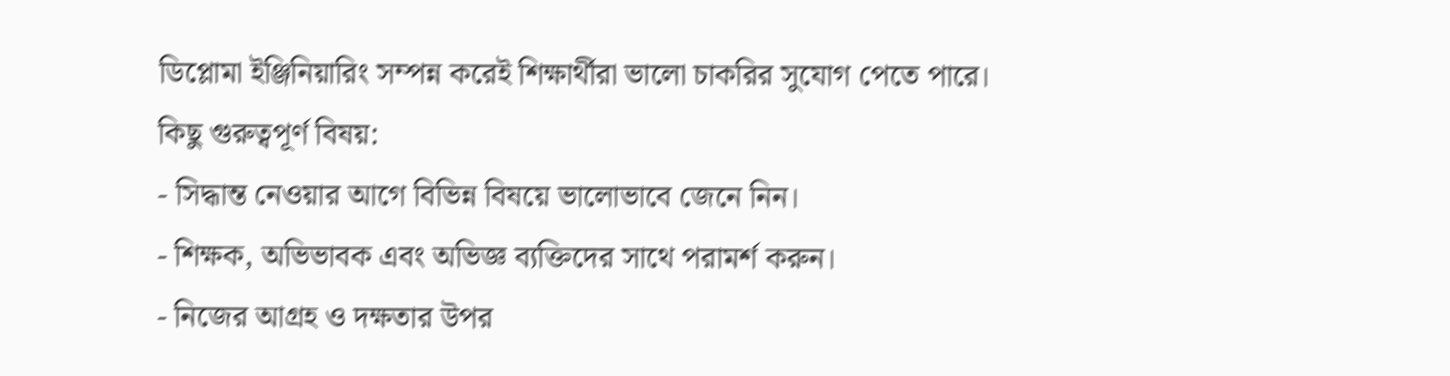ডিপ্লোমা ইঞ্জিনিয়ারিং সম্পন্ন করেই শিক্ষার্থীরা ভালো চাকরির সুযোগ পেতে পারে।
কিছু গুরুত্বপূর্ণ বিষয়:
- সিদ্ধান্ত নেওয়ার আগে বিভিন্ন বিষয়ে ভালোভাবে জেনে নিন।
- শিক্ষক, অভিভাবক এবং অভিজ্ঞ ব্যক্তিদের সাথে পরামর্শ করুন।
- নিজের আগ্রহ ও দক্ষতার উপর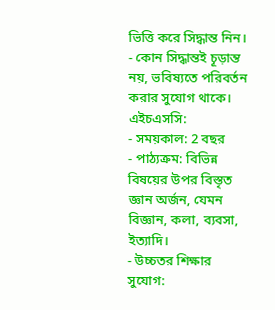ভিত্তি করে সিদ্ধান্ত নিন।
- কোন সিদ্ধান্তই চূড়ান্ত নয়, ভবিষ্যতে পরিবর্তন করার সুযোগ থাকে।
এইচএসসি:
- সময়কাল: 2 বছর
- পাঠ্যক্রম: বিভিন্ন বিষয়ের উপর বিস্তৃত জ্ঞান অর্জন, যেমন বিজ্ঞান, কলা, ব্যবসা, ইত্যাদি।
- উচ্চতর শিক্ষার সুযোগ: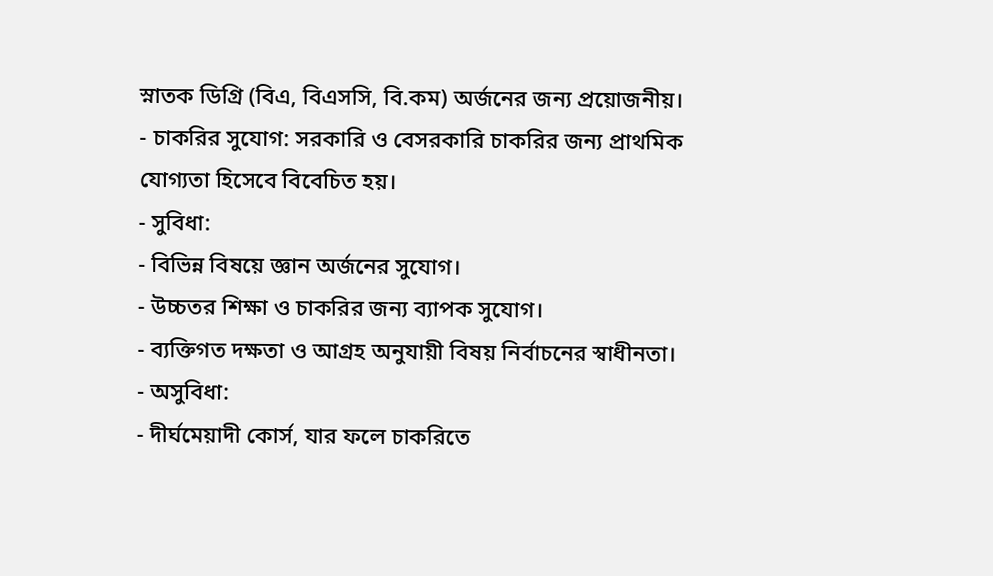স্নাতক ডিগ্রি (বিএ, বিএসসি, বি.কম) অর্জনের জন্য প্রয়োজনীয়।
- চাকরির সুযোগ: সরকারি ও বেসরকারি চাকরির জন্য প্রাথমিক যোগ্যতা হিসেবে বিবেচিত হয়।
- সুবিধা:
- বিভিন্ন বিষয়ে জ্ঞান অর্জনের সুযোগ।
- উচ্চতর শিক্ষা ও চাকরির জন্য ব্যাপক সুযোগ।
- ব্যক্তিগত দক্ষতা ও আগ্রহ অনুযায়ী বিষয় নির্বাচনের স্বাধীনতা।
- অসুবিধা:
- দীর্ঘমেয়াদী কোর্স, যার ফলে চাকরিতে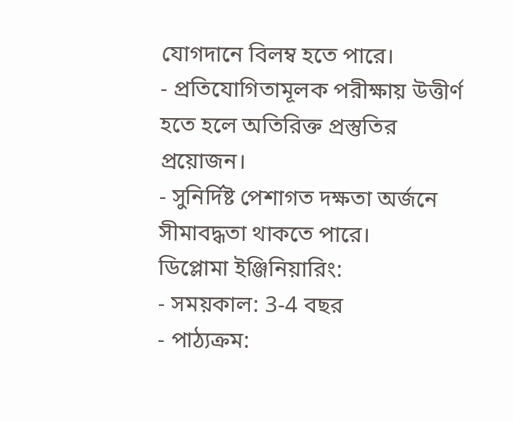যোগদানে বিলম্ব হতে পারে।
- প্রতিযোগিতামূলক পরীক্ষায় উত্তীর্ণ হতে হলে অতিরিক্ত প্রস্তুতির প্রয়োজন।
- সুনির্দিষ্ট পেশাগত দক্ষতা অর্জনে সীমাবদ্ধতা থাকতে পারে।
ডিপ্লোমা ইঞ্জিনিয়ারিং:
- সময়কাল: 3-4 বছর
- পাঠ্যক্রম: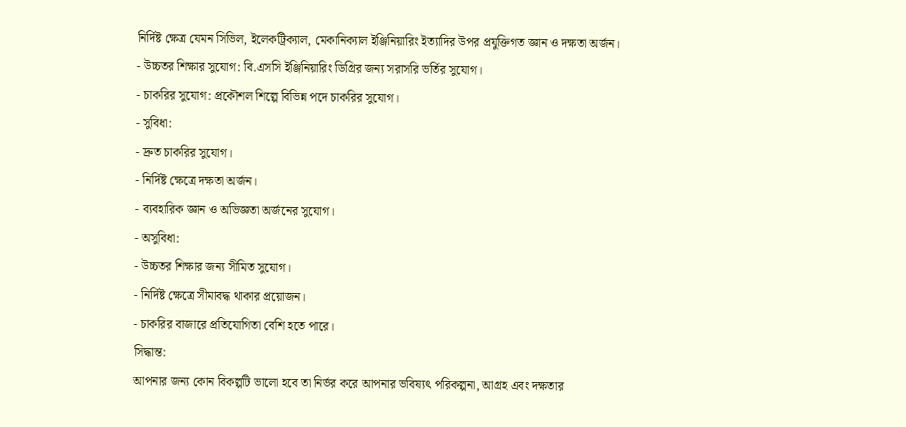নির্দিষ্ট ক্ষেত্র যেমন সিভিল, ইলেকট্রিক্যাল, মেকানিক্যাল ইঞ্জিনিয়ারিং ইত্যাদির উপর প্রযুক্তিগত জ্ঞান ও দক্ষতা অর্জন।
- উচ্চতর শিক্ষার সুযোগ: বি.এসসি ইঞ্জিনিয়ারিং ডিগ্রির জন্য সরাসরি ভর্তির সুযোগ।
- চাকরির সুযোগ: প্রকৌশল শিল্পে বিভিন্ন পদে চাকরির সুযোগ।
- সুবিধা:
- দ্রুত চাকরির সুযোগ।
- নির্দিষ্ট ক্ষেত্রে দক্ষতা অর্জন।
- ব্যবহারিক জ্ঞান ও অভিজ্ঞতা অর্জনের সুযোগ।
- অসুবিধা:
- উচ্চতর শিক্ষার জন্য সীমিত সুযোগ।
- নির্দিষ্ট ক্ষেত্রে সীমাবদ্ধ থাকার প্রয়োজন।
- চাকরির বাজারে প্রতিযোগিতা বেশি হতে পারে।
সিদ্ধান্ত:
আপনার জন্য কোন বিকল্পটি ভালো হবে তা নির্ভর করে আপনার ভবিষ্যৎ পরিকল্পনা, আগ্রহ এবং দক্ষতার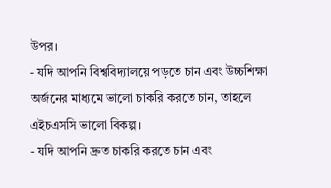উপর।
- যদি আপনি বিশ্ববিদ্যালয়ে পড়তে চান এবং উচ্চশিক্ষা অর্জনের মাধ্যমে ভালো চাকরি করতে চান, তাহলে এইচএসসি ভালো বিকল্প।
- যদি আপনি দ্রুত চাকরি করতে চান এবং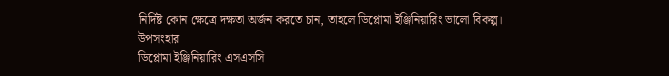নির্দিষ্ট কোন ক্ষেত্রে দক্ষতা অর্জন করতে চান, তাহলে ডিপ্লোমা ইঞ্জিনিয়ারিং ভালো বিকল্প।
উপসংহার
ডিপ্লোমা ইঞ্জিনিয়ারিং এসএসসি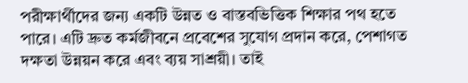পরীক্ষার্থীদের জন্য একটি উন্নত ও বাস্তবভিত্তিক শিক্ষার পথ হতে পারে। এটি দ্রুত কর্মজীবনে প্রবেশের সুযোগ প্রদান করে, পেশাগত দক্ষতা উন্নয়ন করে এবং ব্যয় সাশ্রয়ী। তাই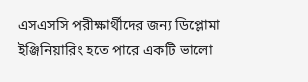এসএসসি পরীক্ষার্থীদের জন্য ডিপ্লোমা ইঞ্জিনিয়ারিং হতে পারে একটি ভালো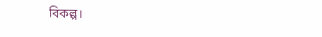বিকল্প।